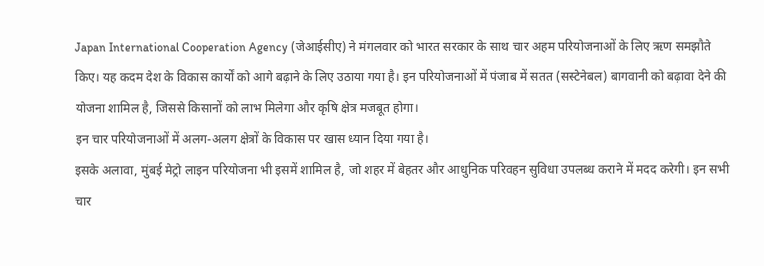Japan International Cooperation Agency (जेआईसीए) ने मंगलवार को भारत सरकार के साथ चार अहम परियोजनाओं के लिए ऋण समझौते किए। यह कदम देश के विकास कार्यों को आगे बढ़ाने के लिए उठाया गया है। इन परियोजनाओं में पंजाब में सतत (सस्टेनेबल) बागवानी को बढ़ावा देने की योजना शामिल है, जिससे किसानों को लाभ मिलेगा और कृषि क्षेत्र मजबूत होगा।
इन चार परियोजनाओं में अलग-अलग क्षेत्रों के विकास पर खास ध्यान दिया गया है।
इसके अलावा, मुंबई मेट्रो लाइन परियोजना भी इसमें शामिल है, जो शहर में बेहतर और आधुनिक परिवहन सुविधा उपलब्ध कराने में मदद करेगी। इन सभी चार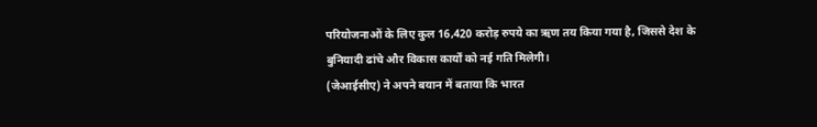परियोजनाओं के लिए कुल 16,420 करोड़ रुपये का ऋण तय किया गया है, जिससे देश के बुनियादी ढांचे और विकास कार्यों को नई गति मिलेगी।
(जेआईसीए) ने अपने बयान में बताया कि भारत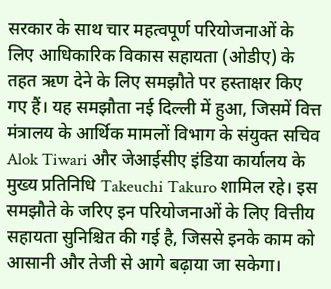सरकार के साथ चार महत्वपूर्ण परियोजनाओं के लिए आधिकारिक विकास सहायता (ओडीए) के तहत ऋण देने के लिए समझौते पर हस्ताक्षर किए गए हैं। यह समझौता नई दिल्ली में हुआ, जिसमें वित्त मंत्रालय के आर्थिक मामलों विभाग के संयुक्त सचिव Alok Tiwari और जेआईसीए इंडिया कार्यालय के मुख्य प्रतिनिधि Takeuchi Takuro शामिल रहे। इस समझौते के जरिए इन परियोजनाओं के लिए वित्तीय सहायता सुनिश्चित की गई है, जिससे इनके काम को आसानी और तेजी से आगे बढ़ाया जा सकेगा।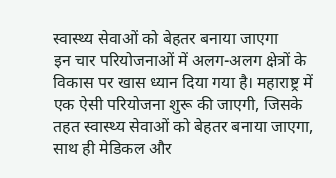स्वास्थ्य सेवाओं को बेहतर बनाया जाएगा
इन चार परियोजनाओं में अलग-अलग क्षेत्रों के विकास पर खास ध्यान दिया गया है। महाराष्ट्र में एक ऐसी परियोजना शुरू की जाएगी, जिसके तहत स्वास्थ्य सेवाओं को बेहतर बनाया जाएगा, साथ ही मेडिकल और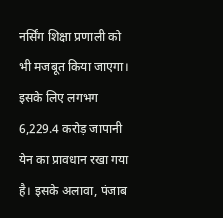नर्सिंग शिक्षा प्रणाली को भी मजबूत किया जाएगा। इसके लिए लगभग 6,229.4 करोड़ जापानी येन का प्रावधान रखा गया है। इसके अलावा, पंजाब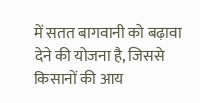में सतत बागवानी को बढ़ावा देने की योजना है, जिससे किसानों की आय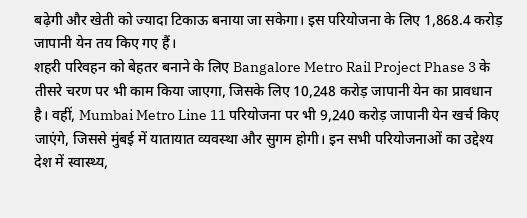बढ़ेगी और खेती को ज्यादा टिकाऊ बनाया जा सकेगा। इस परियोजना के लिए 1,868.4 करोड़ जापानी येन तय किए गए हैं।
शहरी परिवहन को बेहतर बनाने के लिए Bangalore Metro Rail Project Phase 3 के तीसरे चरण पर भी काम किया जाएगा, जिसके लिए 10,248 करोड़ जापानी येन का प्रावधान है। वहीं, Mumbai Metro Line 11 परियोजना पर भी 9,240 करोड़ जापानी येन खर्च किए जाएंगे, जिससे मुंबई में यातायात व्यवस्था और सुगम होगी। इन सभी परियोजनाओं का उद्देश्य देश में स्वास्थ्य,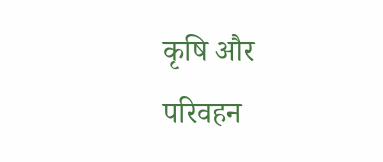कृषि और परिवहन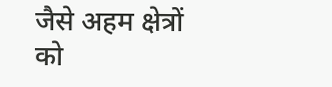जैसे अहम क्षेत्रों को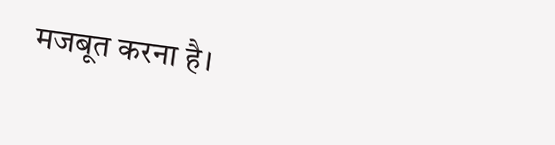मजबूत करना है।